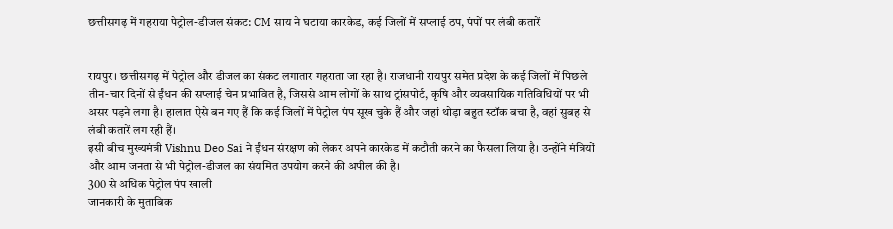छत्तीसगढ़ में गहराया पेट्रोल-डीजल संकट: CM साय ने घटाया कारकेड, कई जिलों में सप्लाई ठप, पंपों पर लंबी कतारें


रायपुर। छत्तीसगढ़ में पेट्रोल और डीजल का संकट लगातार गहराता जा रहा है। राजधानी रायपुर समेत प्रदेश के कई जिलों में पिछले तीन-चार दिनों से ईंधन की सप्लाई चेन प्रभावित है, जिससे आम लोगों के साथ ट्रांसपोर्ट, कृषि और व्यवसायिक गतिविधियों पर भी असर पड़ने लगा है। हालात ऐसे बन गए हैं कि कई जिलों में पेट्रोल पंप सूख चुके हैं और जहां थोड़ा बहुत स्टॉक बचा है, वहां सुबह से लंबी कतारें लग रही हैं।
इसी बीच मुख्यमंत्री Vishnu Deo Sai ने ईंधन संरक्षण को लेकर अपने कारकेड में कटौती करने का फैसला लिया है। उन्होंने मंत्रियों और आम जनता से भी पेट्रोल-डीजल का संयमित उपयोग करने की अपील की है।
300 से अधिक पेट्रोल पंप खाली
जानकारी के मुताबिक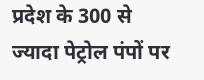प्रदेश के 300 से ज्यादा पेट्रोल पंपों पर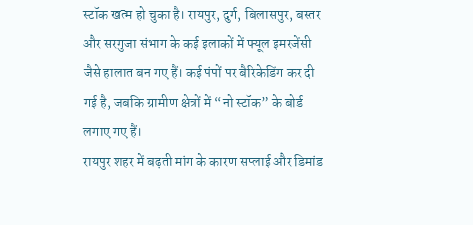स्टॉक खत्म हो चुका है। रायपुर, दुर्ग, बिलासपुर, बस्तर और सरगुजा संभाग के कई इलाकों में फ्यूल इमरजेंसी जैसे हालात बन गए हैं। कई पंपों पर बैरिकेडिंग कर दी गई है, जबकि ग्रामीण क्षेत्रों में “नो स्टॉक” के बोर्ड लगाए गए हैं।
रायपुर शहर में बढ़ती मांग के कारण सप्लाई और डिमांड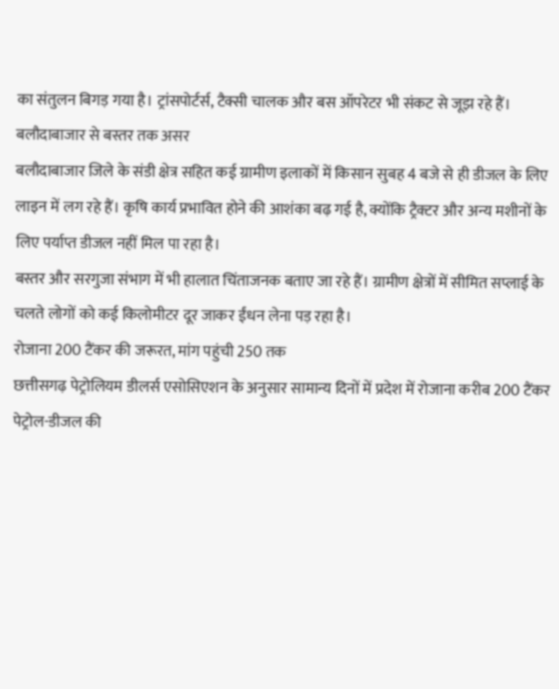का संतुलन बिगड़ गया है। ट्रांसपोर्टर्स, टैक्सी चालक और बस ऑपरेटर भी संकट से जूझ रहे हैं।
बलौदाबाजार से बस्तर तक असर
बलौदाबाजार जिले के संडी क्षेत्र सहित कई ग्रामीण इलाकों में किसान सुबह 4 बजे से ही डीजल के लिए लाइन में लग रहे हैं। कृषि कार्य प्रभावित होने की आशंका बढ़ गई है, क्योंकि ट्रैक्टर और अन्य मशीनों के लिए पर्याप्त डीजल नहीं मिल पा रहा है।
बस्तर और सरगुजा संभाग में भी हालात चिंताजनक बताए जा रहे हैं। ग्रामीण क्षेत्रों में सीमित सप्लाई के चलते लोगों को कई किलोमीटर दूर जाकर ईंधन लेना पड़ रहा है।
रोजाना 200 टैंकर की जरूरत, मांग पहुंची 250 तक
छत्तीसगढ़ पेट्रोलियम डीलर्स एसोसिएशन के अनुसार सामान्य दिनों में प्रदेश में रोजाना करीब 200 टैंकर पेट्रोल-डीजल की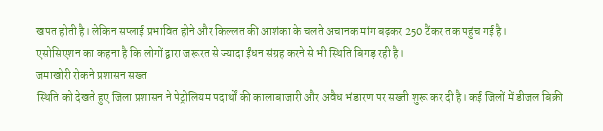खपत होती है। लेकिन सप्लाई प्रभावित होने और किल्लत की आशंका के चलते अचानक मांग बढ़कर 250 टैंकर तक पहुंच गई है।
एसोसिएशन का कहना है कि लोगों द्वारा जरूरत से ज्यादा ईंधन संग्रह करने से भी स्थिति बिगड़ रही है।
जमाखोरी रोकने प्रशासन सख्त
स्थिति को देखते हुए जिला प्रशासन ने पेट्रोलियम पदार्थों की कालाबाजारी और अवैध भंडारण पर सख्ती शुरू कर दी है। कई जिलों में डीजल बिक्री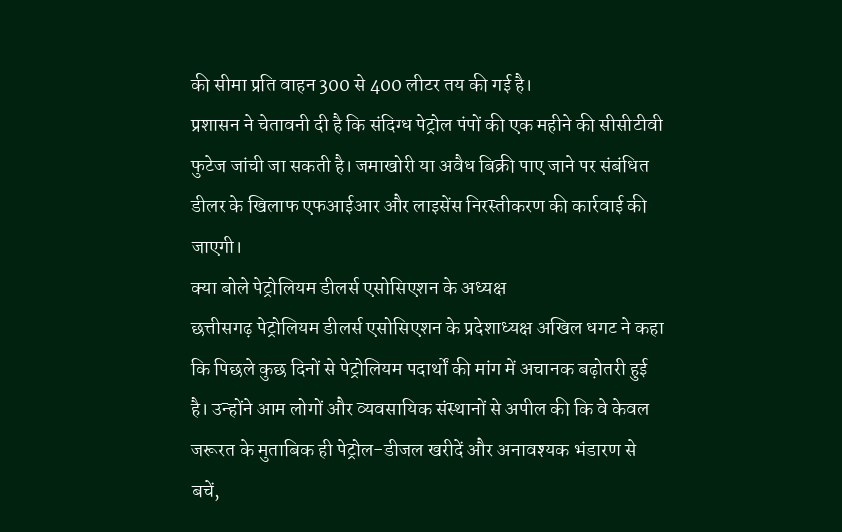की सीमा प्रति वाहन 300 से 400 लीटर तय की गई है।
प्रशासन ने चेतावनी दी है कि संदिग्ध पेट्रोल पंपों की एक महीने की सीसीटीवी फुटेज जांची जा सकती है। जमाखोरी या अवैध बिक्री पाए जाने पर संबंधित डीलर के खिलाफ एफआईआर और लाइसेंस निरस्तीकरण की कार्रवाई की जाएगी।
क्या बोले पेट्रोलियम डीलर्स एसोसिएशन के अध्यक्ष
छत्तीसगढ़ पेट्रोलियम डीलर्स एसोसिएशन के प्रदेशाध्यक्ष अखिल धगट ने कहा कि पिछले कुछ दिनों से पेट्रोलियम पदार्थों की मांग में अचानक बढ़ोतरी हुई है। उन्होंने आम लोगों और व्यवसायिक संस्थानों से अपील की कि वे केवल जरूरत के मुताबिक ही पेट्रोल-डीजल खरीदें और अनावश्यक भंडारण से बचें,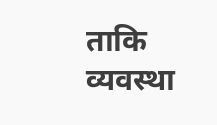ताकि व्यवस्था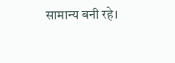सामान्य बनी रहे।